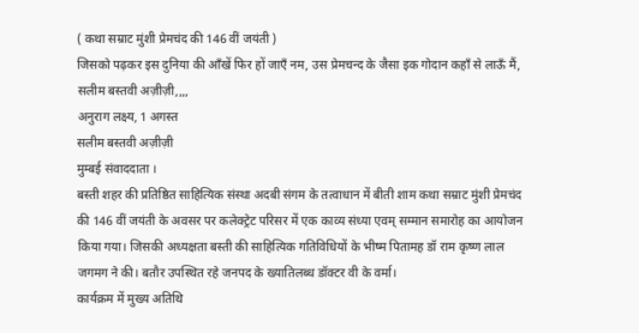( कथा सम्राट मुंशी प्रेमचंद की 146 वीं जयंती )
जिसको पढ़कर इस दुनिया की आँखें फिर हों जाएँ नम, उस प्रेमचन्द के जैसा इक गोदान कहाँ से लाऊँ मैं, सलीम बस्तवी अज़ीज़ी,,,,
अनुराग लक्ष्य, 1 अगस्त
सलीम बस्तवी अज़ीज़ी
मुम्बई संवाददाता ।
बस्ती शहर की प्रतिष्ठित साहित्यिक संस्था अदबी संगम के तत्वाधान में बीती शाम कथा सम्राट मुंशी प्रेमचंद की 146 वीं जयंती के अवसर पर कलेक्ट्रेट परिसर में एक काव्य संध्या एवम् सम्मान समारोह का आयोजन किया गया। जिसकी अध्यक्षता बस्ती की साहित्यिक गतिविधियों के भीष्म पितामह डॉ राम कृष्ण लाल जगमग ने की। बतौर उपस्थित रहे जनपद के ख्यातिलब्ध डॉक्टर वी के वर्मा।
कार्यक्रम में मुख्य अतिथि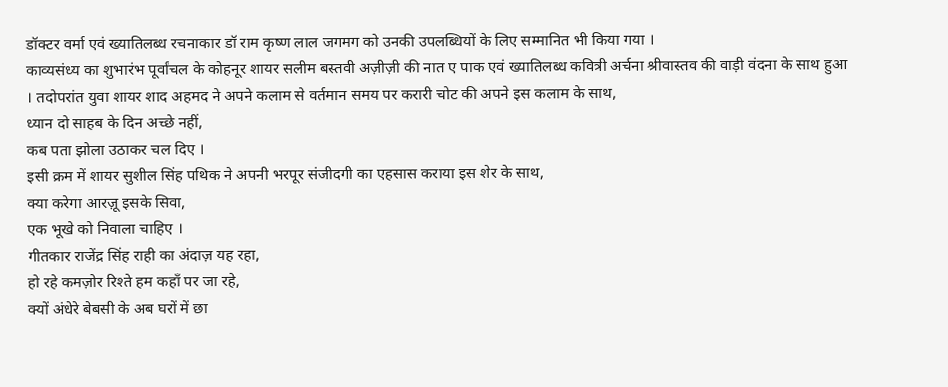डॉक्टर वर्मा एवं ख्यातिलब्ध रचनाकार डॉ राम कृष्ण लाल जगमग को उनकी उपलब्धियों के लिए सम्मानित भी किया गया ।
काव्यसंध्य का शुभारंभ पूर्वांचल के कोहनूर शायर सलीम बस्तवी अज़ीज़ी की नात ए पाक एवं ख्यातिलब्ध कवित्री अर्चना श्रीवास्तव की वाड़ी वंदना के साथ हुआ । तदोपरांत युवा शायर शाद अहमद ने अपने कलाम से वर्तमान समय पर करारी चोट की अपने इस कलाम के साथ,
ध्यान दो साहब के दिन अच्छे नहीं,
कब पता झोला उठाकर चल दिए ।
इसी क्रम में शायर सुशील सिंह पथिक ने अपनी भरपूर संजीदगी का एहसास कराया इस शेर के साथ,
क्या करेगा आरज़ू इसके सिवा,
एक भूखे को निवाला चाहिए ।
गीतकार राजेंद्र सिंह राही का अंदाज़ यह रहा,
हो रहे कमज़ोर रिश्ते हम कहाँ पर जा रहे,
क्यों अंधेरे बेबसी के अब घरों में छा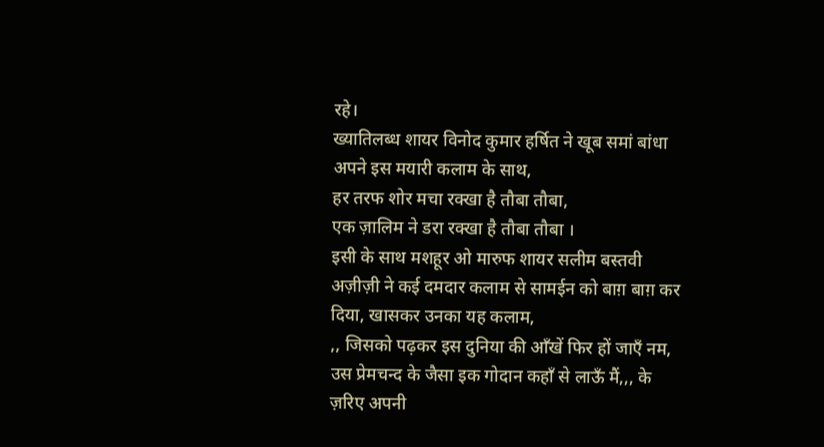रहे।
ख्यातिलब्ध शायर विनोद कुमार हर्षित ने खूब समां बांधा अपने इस मयारी कलाम के साथ,
हर तरफ शोर मचा रक्खा है तौबा तौबा,
एक ज़ालिम ने डरा रक्खा है तौबा तौबा ।
इसी के साथ मशहूर ओ मारुफ शायर सलीम बस्तवी अज़ीज़ी ने कई दमदार कलाम से सामईन को बाग़ बाग़ कर दिया, खासकर उनका यह कलाम,
,, जिसको पढ़कर इस दुनिया की आँखें फिर हों जाएँ नम,
उस प्रेमचन्द के जैसा इक गोदान कहाँ से लाऊँ मैं,,, के ज़रिए अपनी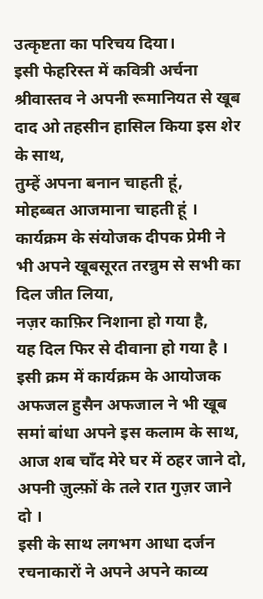उत्कृष्टता का परिचय दिया।
इसी फेहरिस्त में कवित्री अर्चना श्रीवास्तव ने अपनी रूमानियत से खूब दाद ओ तहसीन हासिल किया इस शेर के साथ,
तुम्हें अपना बनान चाहती हूं,
मोहब्बत आजमाना चाहती हूं ।
कार्यक्रम के संयोजक दीपक प्रेमी ने भी अपने खूबसूरत तरन्नुम से सभी का दिल जीत लिया,
नज़र काफ़िर निशाना हो गया है,
यह दिल फिर से दीवाना हो गया है ।
इसी क्रम में कार्यक्रम के आयोजक अफजल हुसैन अफजाल ने भी खूब समां बांधा अपने इस कलाम के साथ,
आज शब चाँद मेरे घर में ठहर जाने दो,
अपनी ज़ुल्फ़ों के तले रात गुज़र जाने दो ।
इसी के साथ लगभग आधा दर्जन रचनाकारों ने अपने अपने काव्य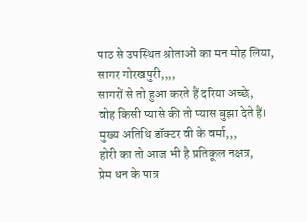पाठ से उपस्थित श्रोताओं का मन मोह लिया,
सागर गोरखपुरी,,,,
सागरों से तो हुआ करते हैं दरिया अच्छे,
वोह किसी प्यासे की तो प्यास बुझा देते हैं।
मुख्य अतिथि डॉक्टर वी के वर्मा,,,
होरी का तो आज भी है प्रतिकूल नक्षत्र,
प्रेम धन के पात्र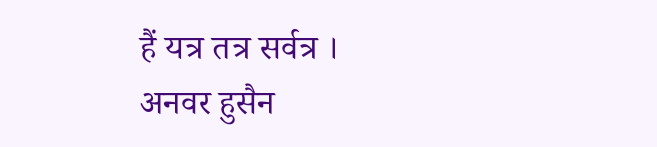हैं यत्र तत्र सर्वत्र ।
अनवर हुसैन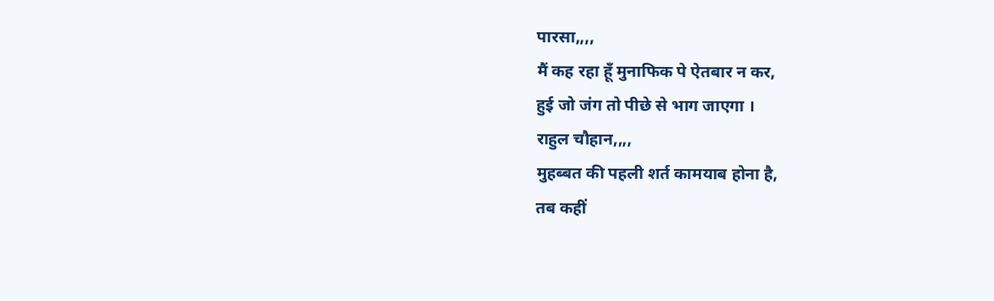पारसा,,,,
मैं कह रहा हूँ मुनाफिक पे ऐतबार न कर,
हुई जो जंग तो पीछे से भाग जाएगा ।
राहुल चौहान,,,,
मुहब्बत की पहली शर्त कामयाब होना है,
तब कहीं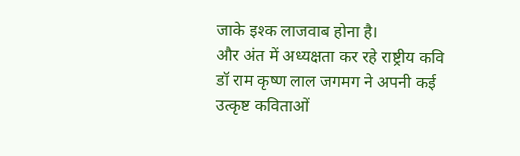जाके इश्क लाजवाब होना है।
और अंत में अध्यक्षता कर रहे राष्ट्रीय कवि डॉ राम कृष्ण लाल जगमग ने अपनी कई उत्कृष्ट कविताओं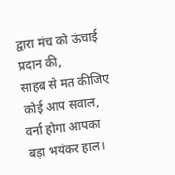द्वारा मंच को ऊंचाई प्रदान की,
साहब से मत कीजिए कोई आप सवाल,
वर्ना होगा आपका बड़ा भयंकर हाल।